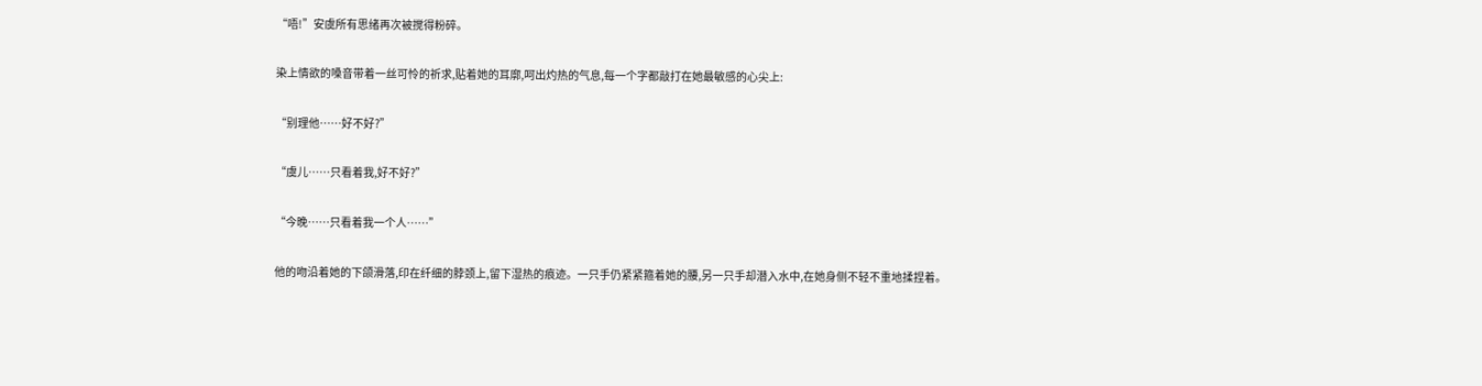“唔!”安虞所有思绪再次被搅得粉碎。

染上情欲的嗓音带着一丝可怜的祈求,贴着她的耳廓,呵出灼热的气息,每一个字都敲打在她最敏感的心尖上:

“别理他……好不好?”

“虞儿……只看着我,好不好?”

“今晚……只看着我一个人……”

他的吻沿着她的下颌滑落,印在纤细的脖颈上,留下湿热的痕迹。一只手仍紧紧箍着她的腰,另一只手却潜入水中,在她身侧不轻不重地揉捏着。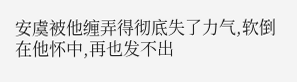安虞被他缠弄得彻底失了力气,软倒在他怀中,再也发不出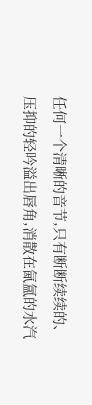任何一个清晰的音节,只有断断续续的、压抑的轻吟溢出唇角,消散在氤氲的水汽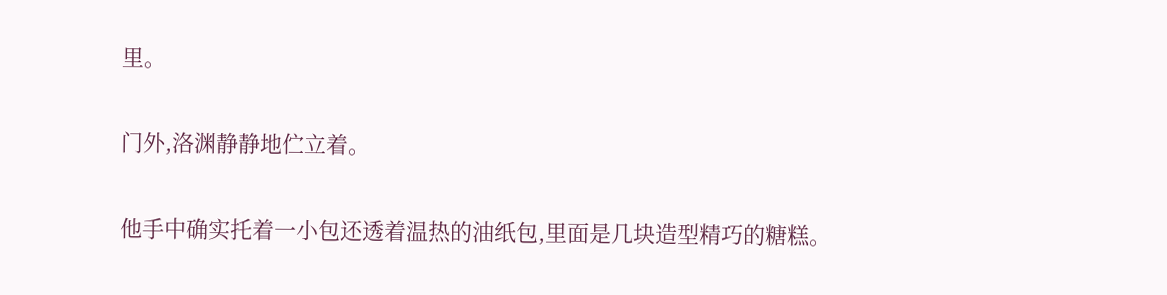里。

门外,洛渊静静地伫立着。

他手中确实托着一小包还透着温热的油纸包,里面是几块造型精巧的糖糕。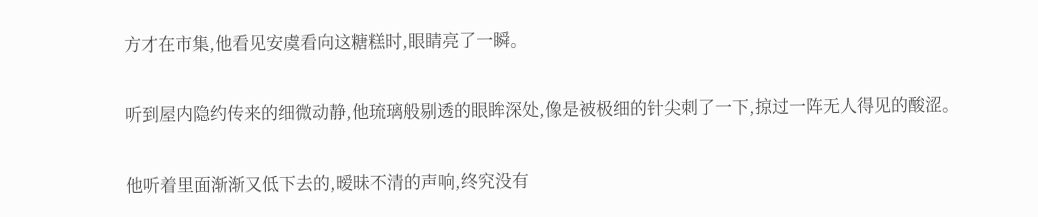方才在市集,他看见安虞看向这糖糕时,眼睛亮了一瞬。

听到屋内隐约传来的细微动静,他琉璃般剔透的眼眸深处,像是被极细的针尖刺了一下,掠过一阵无人得见的酸涩。

他听着里面渐渐又低下去的,暧昧不清的声响,终究没有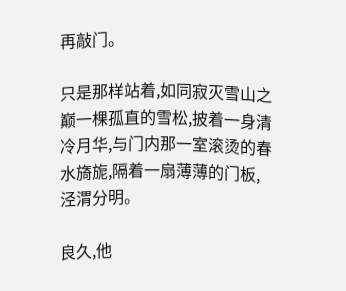再敲门。

只是那样站着,如同寂灭雪山之巅一棵孤直的雪松,披着一身清冷月华,与门内那一室滚烫的春水旖旎,隔着一扇薄薄的门板,泾渭分明。

良久,他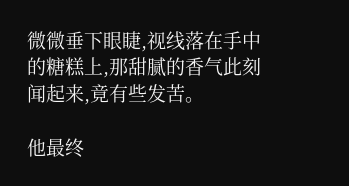微微垂下眼睫,视线落在手中的糖糕上,那甜腻的香气此刻闻起来,竟有些发苦。

他最终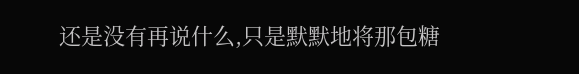还是没有再说什么,只是默默地将那包糖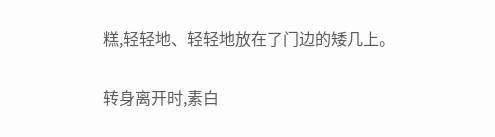糕,轻轻地、轻轻地放在了门边的矮几上。

转身离开时,素白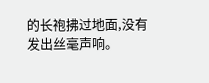的长袍拂过地面,没有发出丝毫声响。